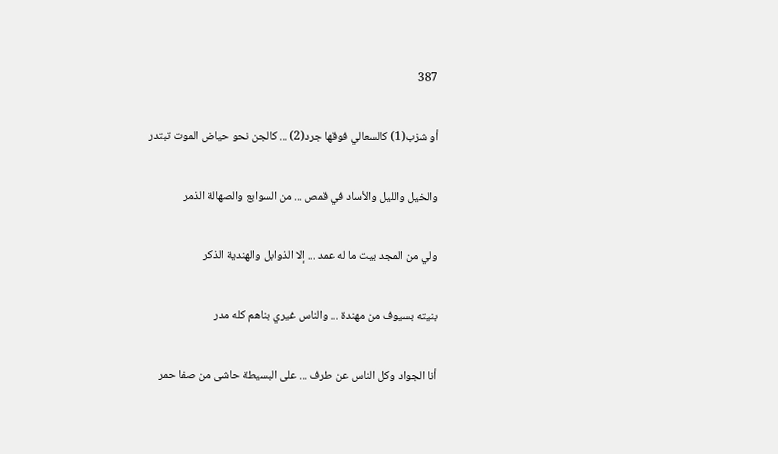387

أو شزب(1) كالسعالي فوقها جرد(2) ... كالجن نحو حياض الموت تبتدر

والخيل والليل والأساد في قمص ... من السوابع والصهالة الذمر

ولي من المجد بيت ما له عمد ... إلا الذوابل والهندية الذكر

بنيته بسيوف من مهندة ... والناس غيري بناهم كله مدر

أنا الجواد وكل الناس عن طرف ... على البسيطة حاشى من صفا حمر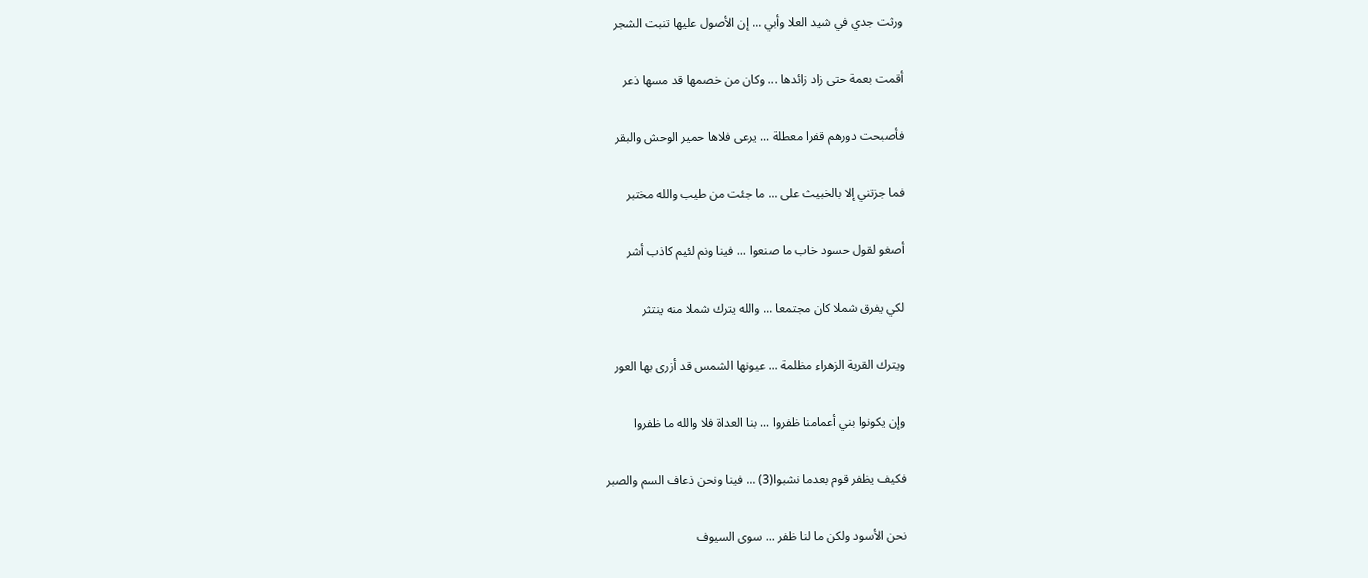ورثت جدي في شيد العلا وأبي ... إن الأصول عليها تنبت الشجر

أقمت بعمة حتى زاد زائدها ... وكان من خصمها قد مسها ذعر

فأصبحت دورهم قفرا معطلة ... يرعى فلاها حمير الوحش والبقر

فما جزتني إلا بالخبيث على ... ما جئت من طيب والله مختبر

أصغو لقول حسود خاب ما صنعوا ... فينا ونم لئيم كاذب أشر

لكي يفرق شملا كان مجتمعا ... والله يترك شملا منه ينتثر

ويترك القرية الزهراء مظلمة ... عيونها الشمس قد أزرى بها العور

وإن يكونوا بني أعمامنا ظفروا ... بنا العداة فلا والله ما ظفروا

فكيف يظفر قوم بعدما نشبوا(3) ... فينا ونحن ذعاف السم والصبر

نحن الأسود ولكن ما لنا ظفر ... سوى السيوف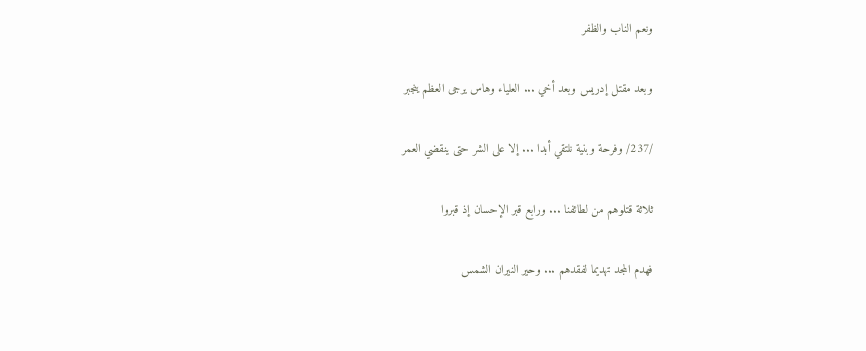ونعم الناب والظفر

وبعد مقتل إدريس وبعد أخي ... العلياء وهاس يرجى العظم ينجبر

/237/ وفرحة وبنية نلتقي أبدا ... إلا على الشر حتى ينقضي العمر

ثلاثة قتلوهم من لطائفنا ... ورابع قبر الإحسان إذ قبروا

فهدم المجد تهديما لفقدهم ... وحير النيران الشمس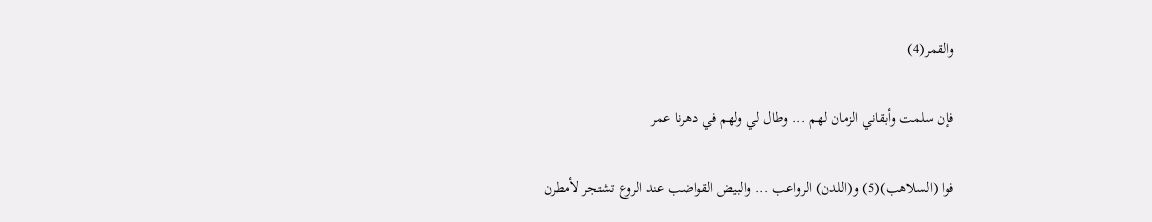والقمر(4)

فإن سلمت وأبقاني الزمان لهم ... وطال لي ولهم في دهرنا عمر

فوا (السلاهب)(5) و(اللدن) الرواعب ... والبيض القواضب عند الروع تشتجر لأمطرن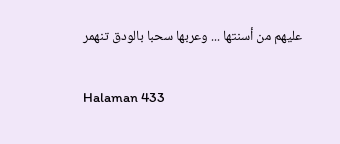عليهم من أسنتها ... وعربها سحبا بالودق تنهمر

Halaman 433